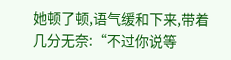她顿了顿,语气缓和下来,带着几分无奈:“不过你说等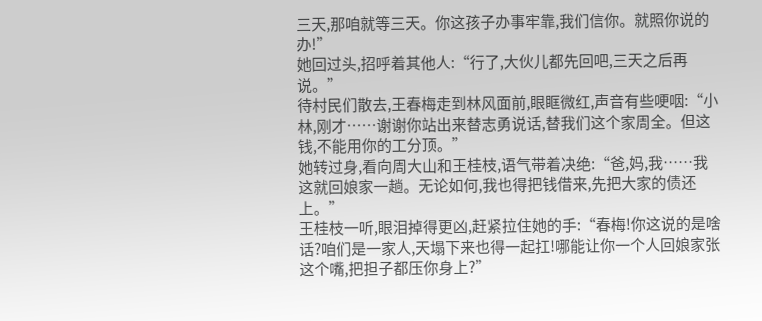三天,那咱就等三天。你这孩子办事牢靠,我们信你。就照你说的办!”
她回过头,招呼着其他人:“行了,大伙儿都先回吧,三天之后再说。”
待村民们散去,王春梅走到林风面前,眼眶微红,声音有些哽咽:“小林,刚才……谢谢你站出来替志勇说话,替我们这个家周全。但这钱,不能用你的工分顶。”
她转过身,看向周大山和王桂枝,语气带着决绝:“爸,妈,我……我这就回娘家一趟。无论如何,我也得把钱借来,先把大家的债还上。”
王桂枝一听,眼泪掉得更凶,赶紧拉住她的手:“春梅!你这说的是啥话?咱们是一家人,天塌下来也得一起扛!哪能让你一个人回娘家张这个嘴,把担子都压你身上?”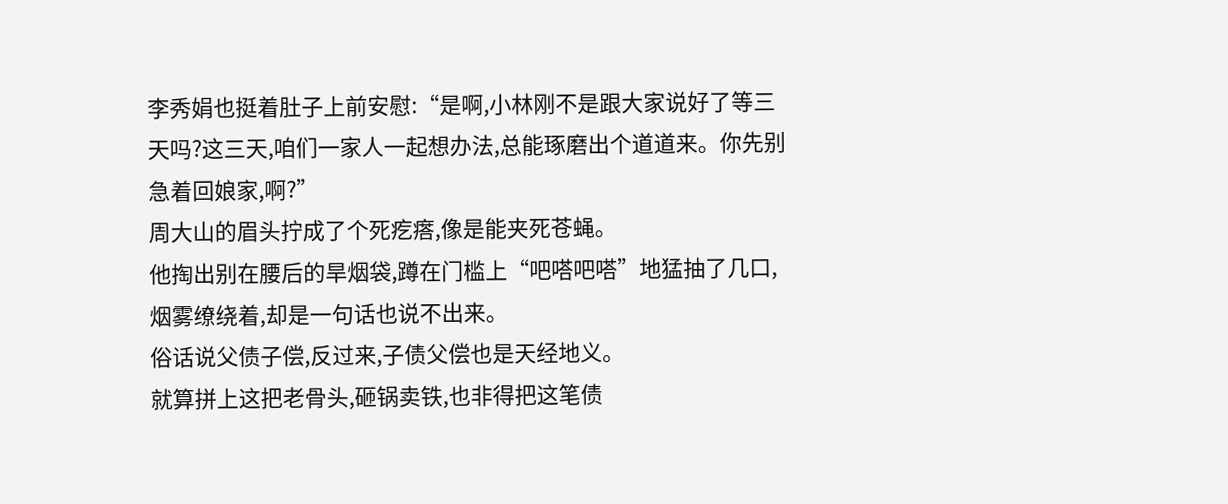李秀娟也挺着肚子上前安慰:“是啊,小林刚不是跟大家说好了等三天吗?这三天,咱们一家人一起想办法,总能琢磨出个道道来。你先别急着回娘家,啊?”
周大山的眉头拧成了个死疙瘩,像是能夹死苍蝇。
他掏出别在腰后的旱烟袋,蹲在门槛上“吧嗒吧嗒”地猛抽了几口,烟雾缭绕着,却是一句话也说不出来。
俗话说父债子偿,反过来,子债父偿也是天经地义。
就算拼上这把老骨头,砸锅卖铁,也非得把这笔债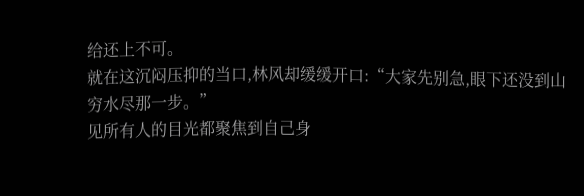给还上不可。
就在这沉闷压抑的当口,林风却缓缓开口:“大家先别急,眼下还没到山穷水尽那一步。”
见所有人的目光都聚焦到自己身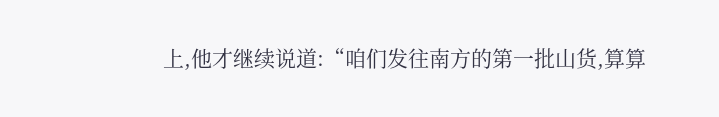上,他才继续说道:“咱们发往南方的第一批山货,算算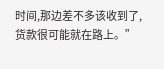时间,那边差不多该收到了,货款很可能就在路上。”